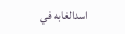اسدالغابه في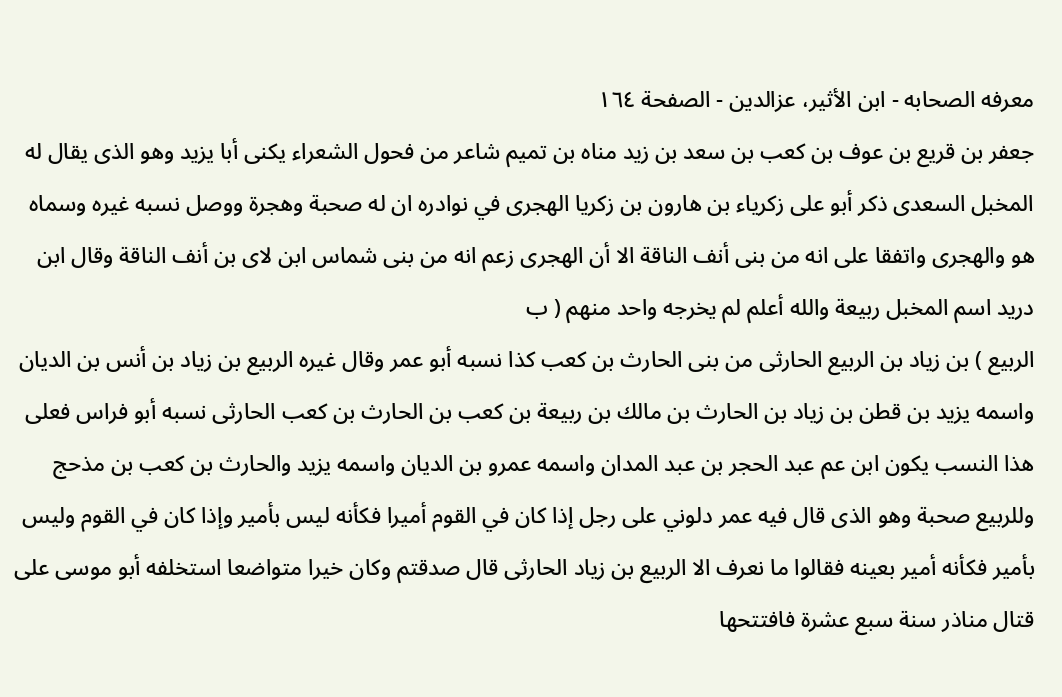معرفه الصحابه - ابن الأثير، عزالدین - الصفحة ١٦٤
جعفر بن قريع بن عوف بن كعب بن سعد بن زيد مناه بن تميم شاعر من فحول الشعراء يكنى أبا يزيد وهو الذى يقال له المخبل السعدى ذكر أبو على زكرياء بن هارون بن زكريا الهجرى في نوادره ان له صحبة وهجرة ووصل نسبه غيره وسماه هو والهجرى واتفقا على انه من بنى أنف الناقة الا أن الهجرى زعم انه من بنى شماس ابن لاى بن أنف الناقة وقال ابن دريد اسم المخبل ربيعة والله أعلم لم يخرجه واحد منهم ( ب
الربيع ) بن زياد بن الربيع الحارثى من بنى الحارث بن كعب كذا نسبه أبو عمر وقال غيره الربيع بن زياد بن أنس بن الديان واسمه يزيد بن قطن بن زياد بن الحارث بن مالك بن ربيعة بن كعب بن الحارث بن كعب الحارثى نسبه أبو فراس فعلى هذا النسب يكون ابن عم عبد الحجر بن عبد المدان واسمه عمرو بن الديان واسمه يزيد والحارث بن كعب بن مذحج وللربيع صحبة وهو الذى قال فيه عمر دلوني على رجل إذا كان في القوم أميرا فكأنه ليس بأمير وإذا كان في القوم وليس بأمير فكأنه أمير بعينه فقالوا ما نعرف الا الربيع بن زياد الحارثى قال صدقتم وكان خيرا متواضعا استخلفه أبو موسى على قتال مناذر سنة سبع عشرة فافتتحها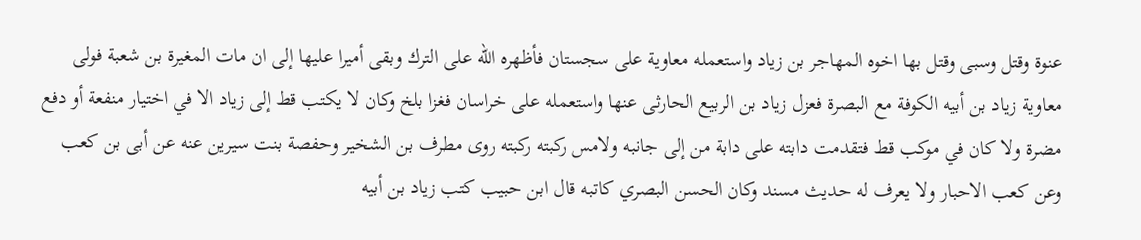عنوة وقتل وسبى وقتل بها اخوه المهاجر بن زياد واستعمله معاوية على سجستان فأظهره الله على الترك وبقى أميرا عليها إلى ان مات المغيرة بن شعبة فولى معاوية زياد بن أبيه الكوفة مع البصرة فعزل زياد بن الربيع الحارثى عنها واستعمله على خراسان فغزا بلخ وكان لا يكتب قط إلى زياد الا في اختيار منفعة أو دفع مضرة ولا كان في موكب قط فتقدمت دابته على دابة من إلى جانبه ولامس ركبته ركبته روى مطرف بن الشخير وحفصة بنت سيرين عنه عن أبى بن كعب وعن كعب الاحبار ولا يعرف له حديث مسند وكان الحسن البصري كاتبه قال ابن حبيب كتب زياد بن أبيه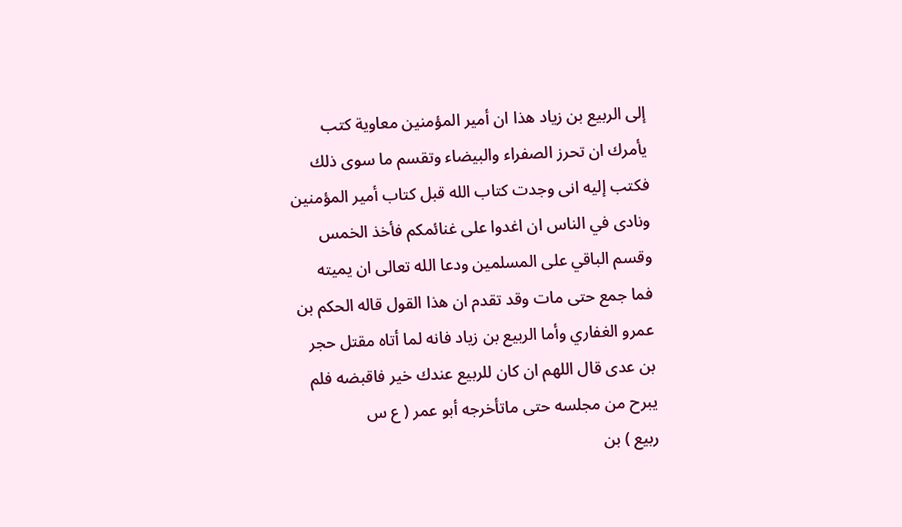إلى الربيع بن زياد هذا ان أمير المؤمنين معاوية كتب يأمرك ان تحرز الصفراء والبيضاء وتقسم ما سوى ذلك فكتب إليه انى وجدت كتاب الله قبل كتاب أمير المؤمنين ونادى في الناس ان اغدوا على غنائمكم فأخذ الخمس وقسم الباقي على المسلمين ودعا الله تعالى ان يميته فما جمع حتى مات وقد تقدم ان هذا القول قاله الحكم بن عمرو الغفاري وأما الربيع بن زياد فانه لما أتاه مقتل حجر بن عدى قال اللهم ان كان للربيع عندك خير فاقبضه فلم يبرح من مجلسه حتى ماتأخرجه أبو عمر ( ع س
ربيع ) بن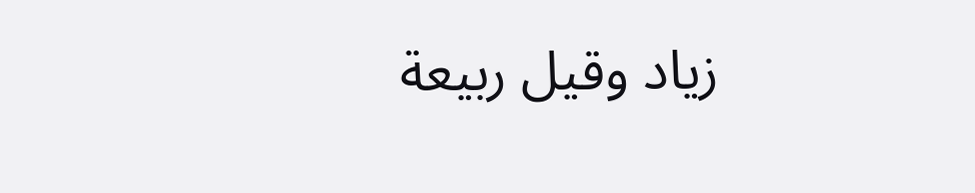زياد وقيل ربيعة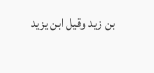بن زيد وقيل ابن يزيد